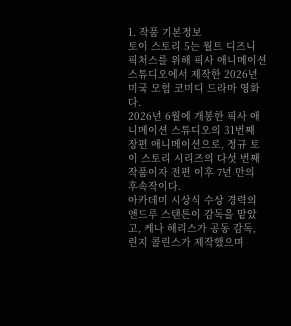1. 작품 기본정보
토이 스토리 5는 월트 디즈니 픽처스를 위해 픽사 애니메이션 스튜디오에서 제작한 2026년 미국 모험 코미디 드라마 영화다.
2026년 6월에 개봉한 픽사 애니메이션 스튜디오의 31번째 장편 애니메이션으로, 정규 토이 스토리 시리즈의 다섯 번째 작품이자 전편 이후 7년 만의 후속작이다.
아카데미 시상식 수상 경력의 앤드루 스탠튼이 감독을 맡았고, 케나 해리스가 공동 감독, 린지 콜린스가 제작했으며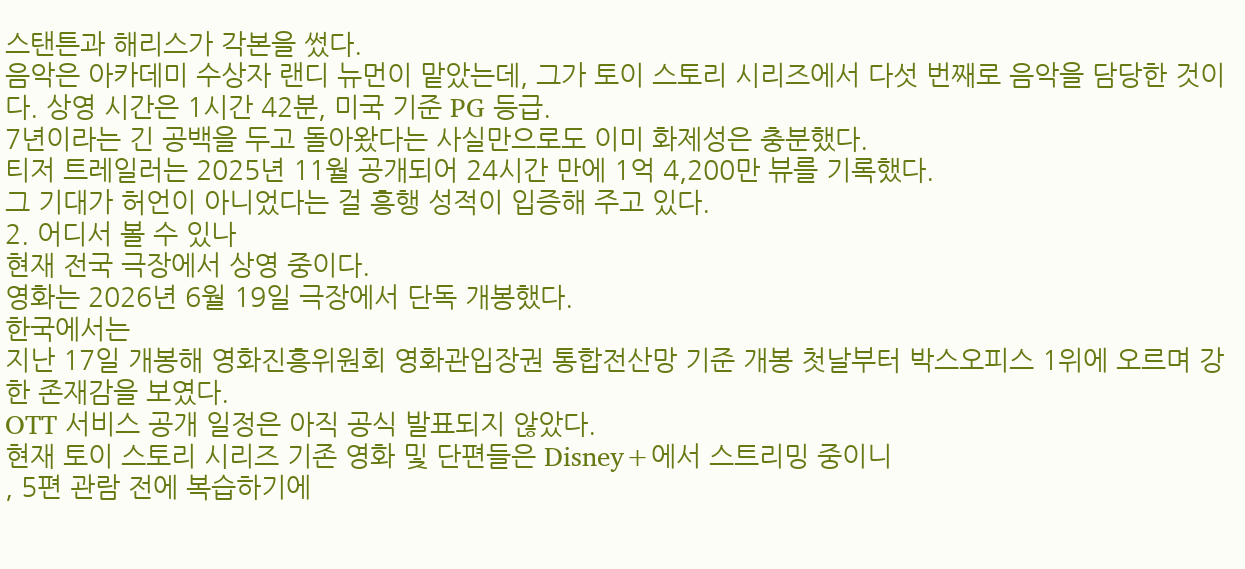스탠튼과 해리스가 각본을 썼다.
음악은 아카데미 수상자 랜디 뉴먼이 맡았는데, 그가 토이 스토리 시리즈에서 다섯 번째로 음악을 담당한 것이다. 상영 시간은 1시간 42분, 미국 기준 PG 등급.
7년이라는 긴 공백을 두고 돌아왔다는 사실만으로도 이미 화제성은 충분했다.
티저 트레일러는 2025년 11월 공개되어 24시간 만에 1억 4,200만 뷰를 기록했다.
그 기대가 허언이 아니었다는 걸 흥행 성적이 입증해 주고 있다.
2. 어디서 볼 수 있나
현재 전국 극장에서 상영 중이다.
영화는 2026년 6월 19일 극장에서 단독 개봉했다.
한국에서는
지난 17일 개봉해 영화진흥위원회 영화관입장권 통합전산망 기준 개봉 첫날부터 박스오피스 1위에 오르며 강한 존재감을 보였다.
OTT 서비스 공개 일정은 아직 공식 발표되지 않았다.
현재 토이 스토리 시리즈 기존 영화 및 단편들은 Disney+에서 스트리밍 중이니
, 5편 관람 전에 복습하기에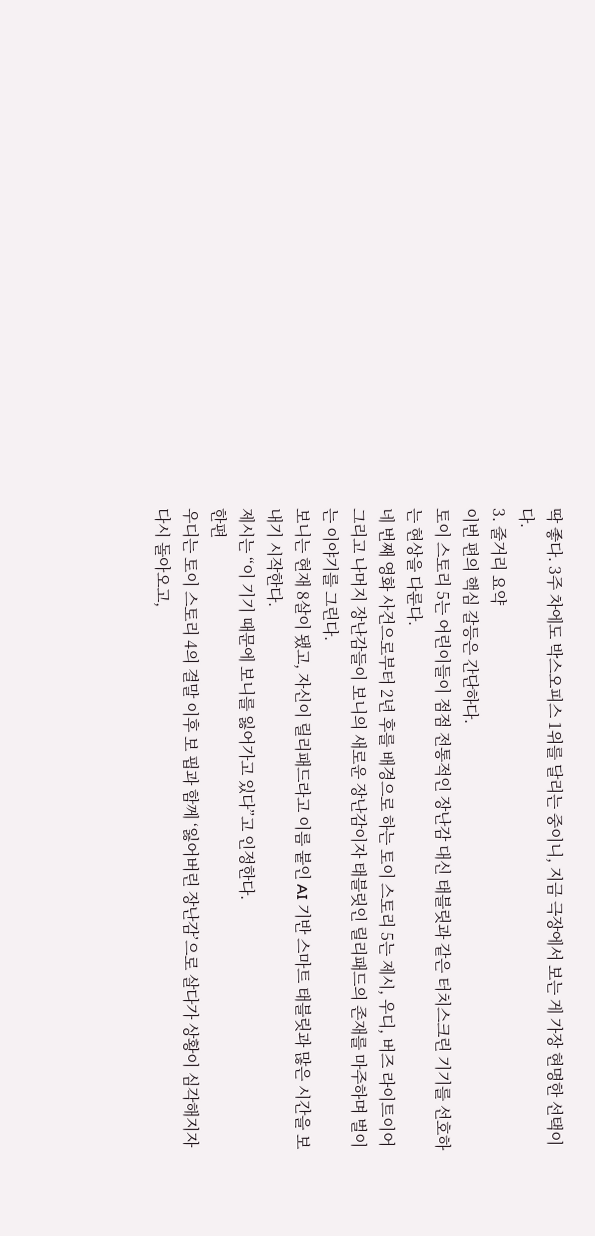딱 좋다. 3주 차에도 박스오피스 1위를 달리는 중이니, 지금 극장에서 보는 게 가장 현명한 선택이다.
3. 줄거리 요약
이번 편의 핵심 갈등은 간단하다.
토이 스토리 5는 어린이들이 점점 전통적인 장난감 대신 태블릿과 같은 터치스크린 기기를 선호하는 현상을 다룬다.
네 번째 영화 사건으로부터 2년 후를 배경으로 하는 토이 스토리 5는 제시, 우디, 버즈 라이트이어 그리고 나머지 장난감들이 보니의 새로운 장난감이자 태블릿인 릴리패드의 존재를 마주하며 벌이는 이야기를 그린다.
보니는 현재 8살이 됐고, 자신이 릴리패드라고 이름 붙인 AI 기반 스마트 태블릿과 많은 시간을 보내기 시작한다.
제시는 “이 기기 때문에 보니를 잃어가고 있다”고 인정한다.
한편
우디는 토이 스토리 4의 결말 이후 보 핍과 함께 ‘잃어버린 장난감’으로 살다가 상황이 심각해지자 다시 돌아오고,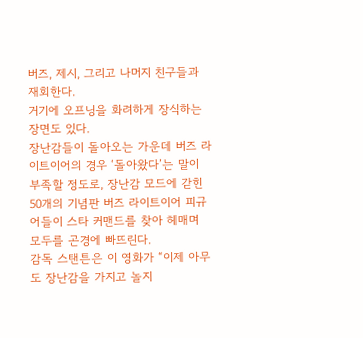버즈, 제시, 그리고 나머지 친구들과 재회한다.
거기에 오프닝을 화려하게 장식하는 장면도 있다.
장난감들이 돌아오는 가운데 버즈 라이트이어의 경우 ‘돌아왔다’는 말이 부족할 정도로, 장난감 모드에 갇힌 50개의 기념판 버즈 라이트이어 피규어들이 스타 커맨드를 찾아 헤매며 모두를 곤경에 빠뜨린다.
감독 스탠튼은 이 영화가 “이제 아무도 장난감을 가지고 놀지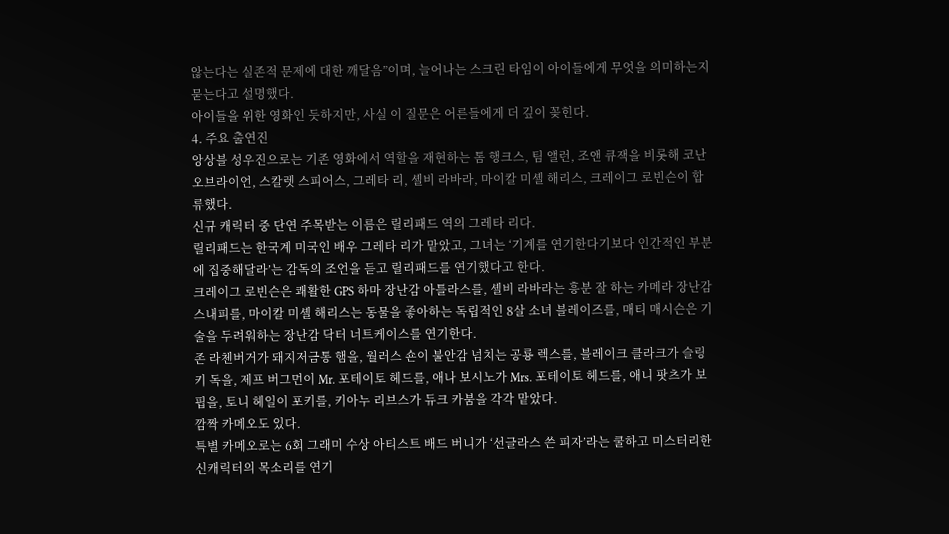않는다는 실존적 문제에 대한 깨달음”이며, 늘어나는 스크린 타임이 아이들에게 무엇을 의미하는지 묻는다고 설명했다.
아이들을 위한 영화인 듯하지만, 사실 이 질문은 어른들에게 더 깊이 꽂힌다.
4. 주요 출연진
앙상블 성우진으로는 기존 영화에서 역할을 재현하는 톰 행크스, 팀 앨런, 조앤 큐잭을 비롯해 코난 오브라이언, 스칼렛 스피어스, 그레타 리, 셸비 라바라, 마이칼 미셸 해리스, 크레이그 로빈슨이 합류했다.
신규 캐릭터 중 단연 주목받는 이름은 릴리패드 역의 그레타 리다.
릴리패드는 한국계 미국인 배우 그레타 리가 맡았고, 그녀는 ‘기계를 연기한다기보다 인간적인 부분에 집중해달라’는 감독의 조언을 듣고 릴리패드를 연기했다고 한다.
크레이그 로빈슨은 쾌활한 GPS 하마 장난감 아틀라스를, 셸비 라바라는 흥분 잘 하는 카메라 장난감 스내피를, 마이칼 미셸 해리스는 동물을 좋아하는 독립적인 8살 소녀 블레이즈를, 매티 매시슨은 기술을 두려워하는 장난감 닥터 너트케이스를 연기한다.
존 라첸버거가 돼지저금통 햄을, 월러스 숀이 불안감 넘치는 공룡 렉스를, 블레이크 클라크가 슬링키 독을, 제프 버그먼이 Mr. 포테이토 헤드를, 애나 보시노가 Mrs. 포테이토 헤드를, 애니 팟츠가 보 핍을, 토니 헤일이 포키를, 키아누 리브스가 듀크 카붐을 각각 맡았다.
깜짝 카메오도 있다.
특별 카메오로는 6회 그래미 수상 아티스트 배드 버니가 ‘선글라스 쓴 피자’라는 쿨하고 미스터리한 신캐릭터의 목소리를 연기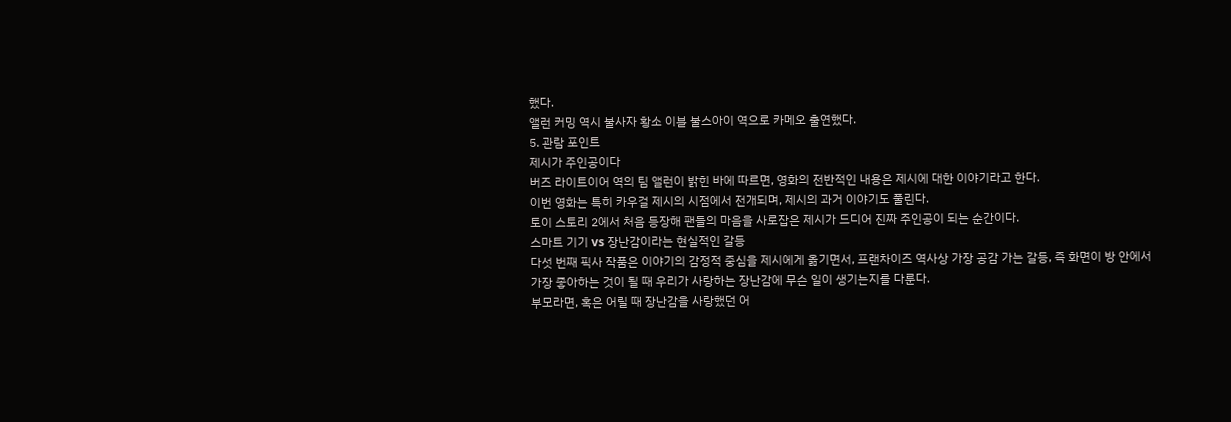했다.
앨런 커밍 역시 불사자 황소 이블 불스아이 역으로 카메오 출연했다.
5. 관람 포인트
제시가 주인공이다
버즈 라이트이어 역의 팀 앨런이 밝힌 바에 따르면, 영화의 전반적인 내용은 제시에 대한 이야기라고 한다.
이번 영화는 특히 카우걸 제시의 시점에서 전개되며, 제시의 과거 이야기도 풀린다.
토이 스토리 2에서 처음 등장해 팬들의 마음을 사로잡은 제시가 드디어 진짜 주인공이 되는 순간이다.
스마트 기기 vs 장난감이라는 현실적인 갈등
다섯 번째 픽사 작품은 이야기의 감정적 중심을 제시에게 옮기면서, 프랜차이즈 역사상 가장 공감 가는 갈등, 즉 화면이 방 안에서 가장 좋아하는 것이 될 때 우리가 사랑하는 장난감에 무슨 일이 생기는지를 다룬다.
부모라면, 혹은 어릴 때 장난감을 사랑했던 어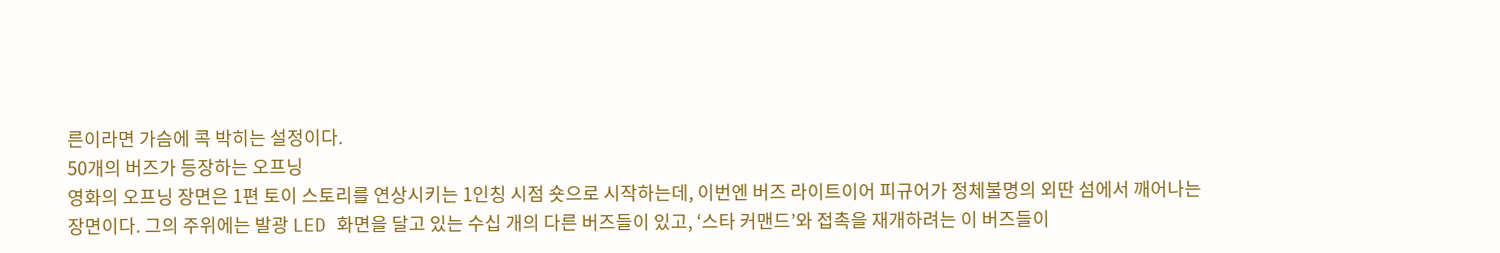른이라면 가슴에 콕 박히는 설정이다.
50개의 버즈가 등장하는 오프닝
영화의 오프닝 장면은 1편 토이 스토리를 연상시키는 1인칭 시점 숏으로 시작하는데, 이번엔 버즈 라이트이어 피규어가 정체불명의 외딴 섬에서 깨어나는 장면이다. 그의 주위에는 발광 LED 화면을 달고 있는 수십 개의 다른 버즈들이 있고, ‘스타 커맨드’와 접촉을 재개하려는 이 버즈들이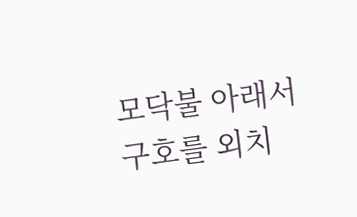모닥불 아래서 구호를 외치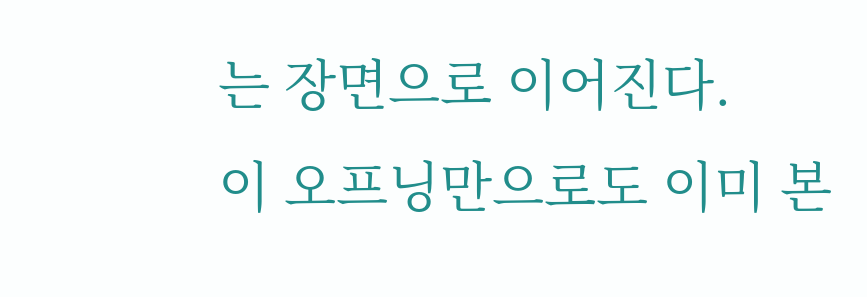는 장면으로 이어진다.
이 오프닝만으로도 이미 본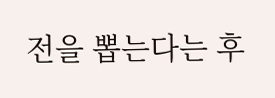전을 뽑는다는 후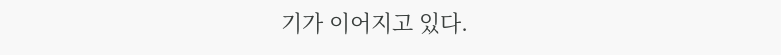기가 이어지고 있다.